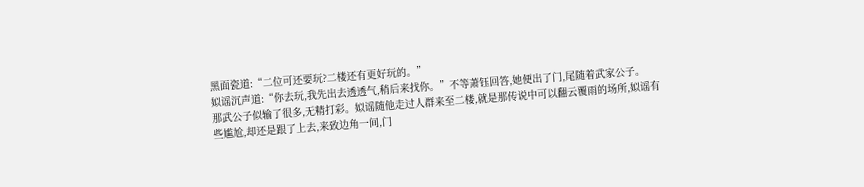黑面瓷道:“二位可还要玩?二楼还有更好玩的。”
姒谣沉声道:“你去玩,我先出去透透气,稍后来找你。”不等萧钰回答,她便出了门,尾随着武家公子。
那武公子似输了很多,无精打彩。姒谣随他走过人群来至二楼,就是那传说中可以翻云覆雨的场所,姒谣有些尴尬,却还是跟了上去,来致边角一间,门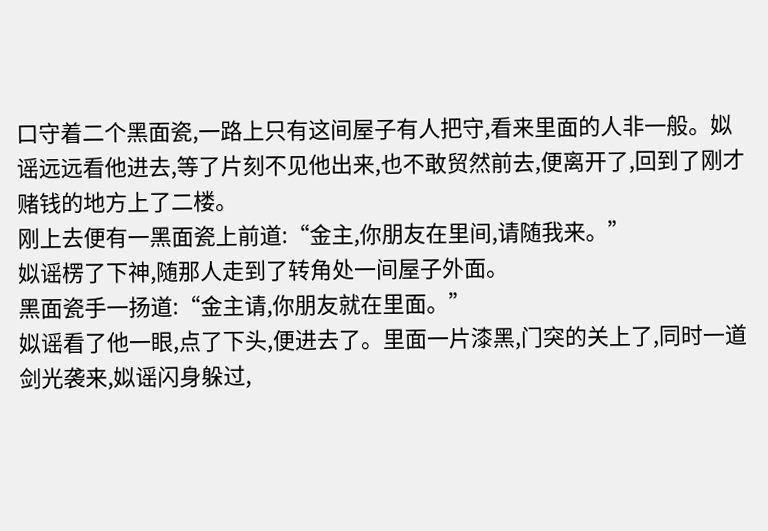口守着二个黑面瓷,一路上只有这间屋子有人把守,看来里面的人非一般。姒谣远远看他进去,等了片刻不见他出来,也不敢贸然前去,便离开了,回到了刚才赌钱的地方上了二楼。
刚上去便有一黑面瓷上前道:“金主,你朋友在里间,请随我来。”
姒谣楞了下神,随那人走到了转角处一间屋子外面。
黑面瓷手一扬道:“金主请,你朋友就在里面。”
姒谣看了他一眼,点了下头,便进去了。里面一片漆黑,门突的关上了,同时一道剑光袭来,姒谣闪身躲过,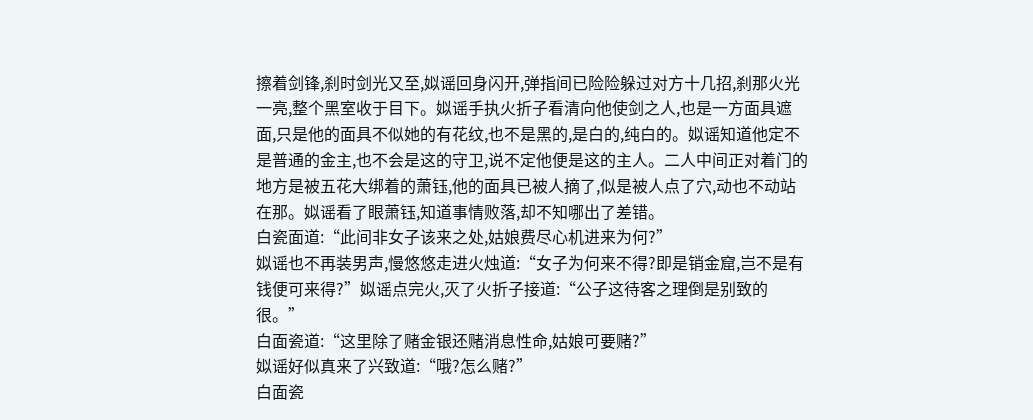擦着剑锋,刹时剑光又至,姒谣回身闪开,弹指间已险险躲过对方十几招,刹那火光一亮,整个黑室收于目下。姒谣手执火折子看清向他使剑之人,也是一方面具遮面,只是他的面具不似她的有花纹,也不是黑的,是白的,纯白的。姒谣知道他定不是普通的金主,也不会是这的守卫,说不定他便是这的主人。二人中间正对着门的地方是被五花大绑着的萧钰,他的面具已被人摘了,似是被人点了穴,动也不动站在那。姒谣看了眼萧钰,知道事情败落,却不知哪出了差错。
白瓷面道:“此间非女子该来之处,姑娘费尽心机进来为何?”
姒谣也不再装男声,慢悠悠走进火烛道:“女子为何来不得?即是销金窟,岂不是有钱便可来得?”姒谣点完火,灭了火折子接道:“公子这待客之理倒是别致的很。”
白面瓷道:“这里除了赌金银还赌消息性命,姑娘可要赌?”
姒谣好似真来了兴致道:“哦?怎么赌?”
白面瓷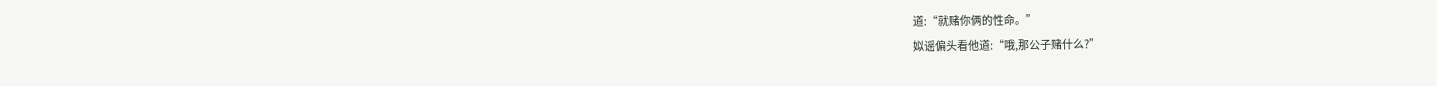道:“就赌你俩的性命。”
姒谣偏头看他道:“哦,那公子赌什么?”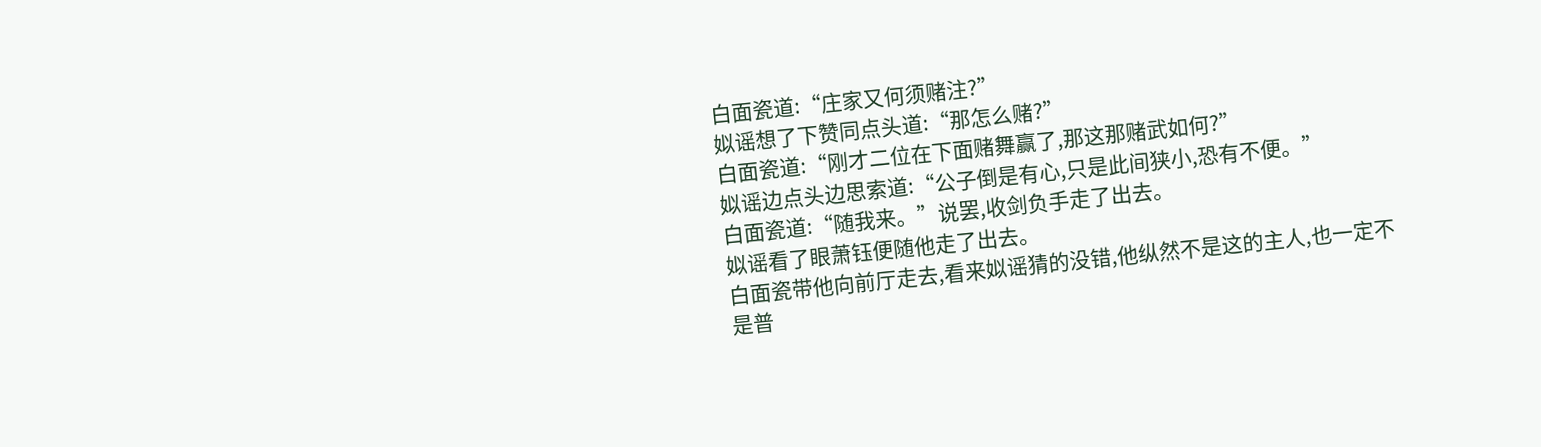白面瓷道:“庄家又何须赌注?”
姒谣想了下赞同点头道:“那怎么赌?”
白面瓷道:“刚才二位在下面赌舞赢了,那这那赌武如何?”
姒谣边点头边思索道:“公子倒是有心,只是此间狭小,恐有不便。”
白面瓷道:“随我来。”说罢,收剑负手走了出去。
姒谣看了眼萧钰便随他走了出去。
白面瓷带他向前厅走去,看来姒谣猜的没错,他纵然不是这的主人,也一定不是普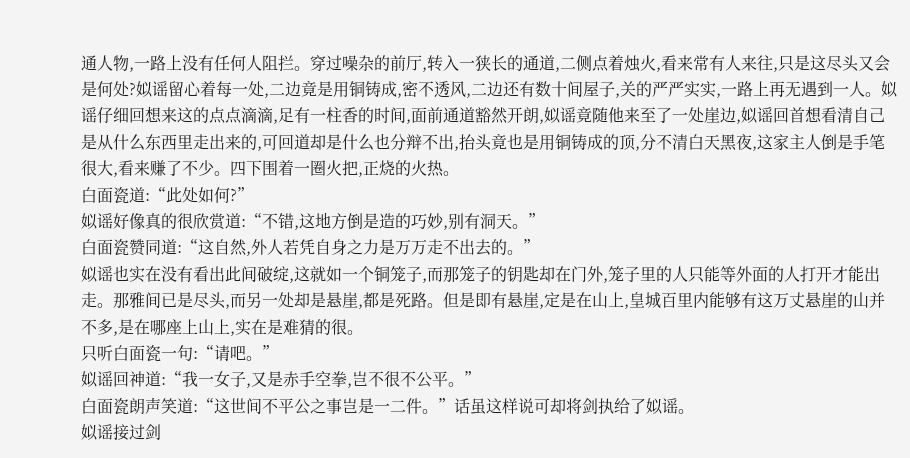通人物,一路上没有任何人阻拦。穿过噪杂的前厅,转入一狭长的通道,二侧点着烛火,看来常有人来往,只是这尽头又会是何处?姒谣留心着每一处,二边竟是用铜铸成,密不透风,二边还有数十间屋子,关的严严实实,一路上再无遇到一人。姒谣仔细回想来这的点点滴滴,足有一柱香的时间,面前通道豁然开朗,姒谣竟随他来至了一处崖边,姒谣回首想看清自己是从什么东西里走出来的,可回道却是什么也分辩不出,抬头竟也是用铜铸成的顶,分不清白天黑夜,这家主人倒是手笔很大,看来赚了不少。四下围着一圈火把,正烧的火热。
白面瓷道:“此处如何?”
姒谣好像真的很欣赏道:“不错,这地方倒是造的巧妙,别有洞天。”
白面瓷赞同道:“这自然,外人若凭自身之力是万万走不出去的。”
姒谣也实在没有看出此间破绽,这就如一个铜笼子,而那笼子的钥匙却在门外,笼子里的人只能等外面的人打开才能出走。那雅间已是尽头,而另一处却是悬崖,都是死路。但是即有悬崖,定是在山上,皇城百里内能够有这万丈悬崖的山并不多,是在哪座上山上,实在是难猜的很。
只听白面瓷一句:“请吧。”
姒谣回神道:“我一女子,又是赤手空拳,岂不很不公平。”
白面瓷朗声笑道:“这世间不平公之事岂是一二件。”话虽这样说可却将剑执给了姒谣。
姒谣接过剑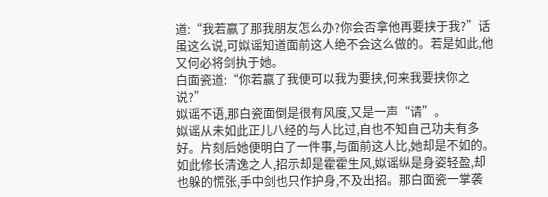道:“我若赢了那我朋友怎么办?你会否拿他再要挟于我?”话虽这么说,可姒谣知道面前这人绝不会这么做的。若是如此,他又何必将剑执于她。
白面瓷道:“你若赢了我便可以我为要挟,何来我要挟你之说?”
姒谣不语,那白瓷面倒是很有风度,又是一声“请”。
姒谣从未如此正儿八经的与人比过,自也不知自己功夫有多好。片刻后她便明白了一件事,与面前这人比,她却是不如的。如此修长清逸之人,招示却是霍霍生风,姒谣纵是身姿轻盈,却也躲的慌张,手中剑也只作护身,不及出招。那白面瓷一掌袭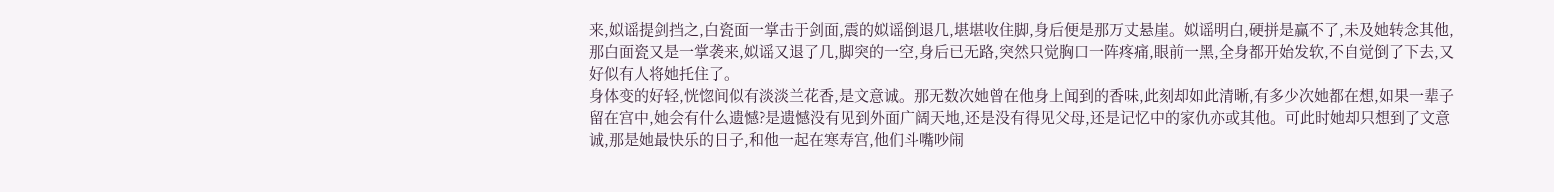来,姒谣提剑挡之,白瓷面一掌击于剑面,震的姒谣倒退几,堪堪收住脚,身后便是那万丈悬崖。姒谣明白,硬拼是赢不了,未及她转念其他,那白面瓷又是一掌袭来,姒谣又退了几,脚突的一空,身后已无路,突然只觉胸口一阵疼痛,眼前一黑,全身都开始发软,不自觉倒了下去,又好似有人将她托住了。
身体变的好轻,恍惚间似有淡淡兰花香,是文意诚。那无数次她曾在他身上闻到的香味,此刻却如此清晰,有多少次她都在想,如果一辈子留在宫中,她会有什么遗憾?是遗憾没有见到外面广阔天地,还是没有得见父母,还是记忆中的家仇亦或其他。可此时她却只想到了文意诚,那是她最快乐的日子,和他一起在寒寿宫,他们斗嘴吵闹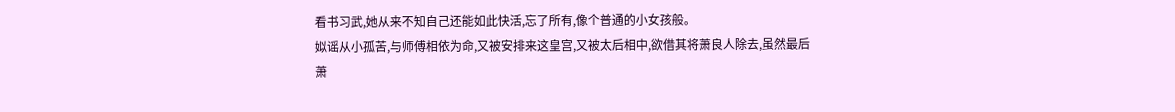看书习武,她从来不知自己还能如此快活,忘了所有,像个普通的小女孩般。
姒谣从小孤苦,与师傅相依为命,又被安排来这皇宫,又被太后相中,欲借其将萧良人除去,虽然最后萧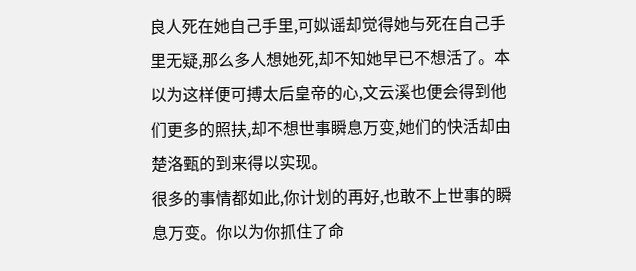良人死在她自己手里,可姒谣却觉得她与死在自己手里无疑,那么多人想她死,却不知她早已不想活了。本以为这样便可搏太后皇帝的心,文云溪也便会得到他们更多的照扶,却不想世事瞬息万变,她们的快活却由楚洛甄的到来得以实现。
很多的事情都如此,你计划的再好,也敢不上世事的瞬息万变。你以为你抓住了命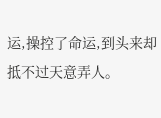运,操控了命运,到头来却抵不过天意弄人。